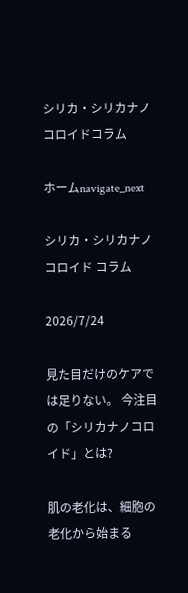シリカ・シリカナノコロイドコラム

ホームnavigate_next

シリカ・シリカナノコロイド コラム

2026/7/24

見た目だけのケアでは足りない。 今注目の「シリカナノコロイド」とは?

肌の老化は、細胞の老化から始まる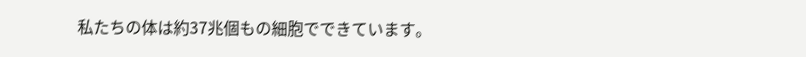私たちの体は約37兆個もの細胞でできています。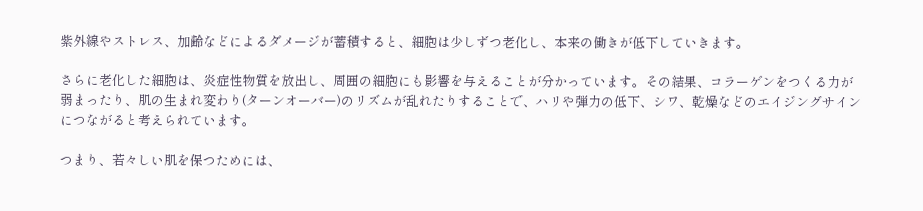紫外線やストレス、加齢などによるダメージが蓄積すると、細胞は少しずつ老化し、本来の働きが低下していきます。

さらに老化した細胞は、炎症性物質を放出し、周囲の細胞にも影響を与えることが分かっています。その結果、コラーゲンをつくる力が弱まったり、肌の生まれ変わり(ターンオーバー)のリズムが乱れたりすることで、ハリや弾力の低下、シワ、乾燥などのエイジングサインにつながると考えられています。

つまり、若々しい肌を保つためには、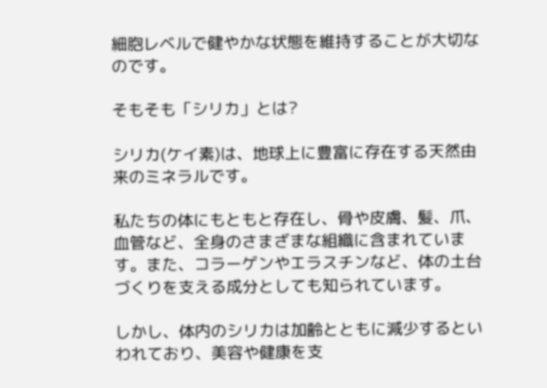細胞レベルで健やかな状態を維持することが大切なのです。

そもそも「シリカ」とは?

シリカ(ケイ素)は、地球上に豊富に存在する天然由来のミネラルです。

私たちの体にもともと存在し、骨や皮膚、髪、爪、血管など、全身のさまざまな組織に含まれています。また、コラーゲンやエラスチンなど、体の土台づくりを支える成分としても知られています。

しかし、体内のシリカは加齢とともに減少するといわれており、美容や健康を支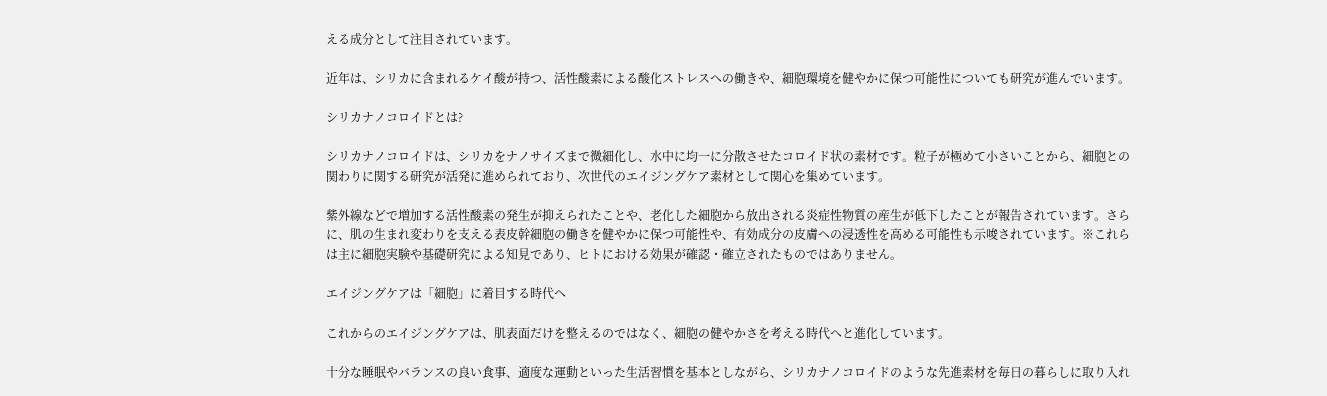える成分として注目されています。

近年は、シリカに含まれるケイ酸が持つ、活性酸素による酸化ストレスへの働きや、細胞環境を健やかに保つ可能性についても研究が進んでいます。

シリカナノコロイドとは?

シリカナノコロイドは、シリカをナノサイズまで微細化し、水中に均一に分散させたコロイド状の素材です。粒子が極めて小さいことから、細胞との関わりに関する研究が活発に進められており、次世代のエイジングケア素材として関心を集めています。

紫外線などで増加する活性酸素の発生が抑えられたことや、老化した細胞から放出される炎症性物質の産生が低下したことが報告されています。さらに、肌の生まれ変わりを支える表皮幹細胞の働きを健やかに保つ可能性や、有効成分の皮膚への浸透性を高める可能性も示唆されています。※これらは主に細胞実験や基礎研究による知見であり、ヒトにおける効果が確認・確立されたものではありません。

エイジングケアは「細胞」に着目する時代へ

これからのエイジングケアは、肌表面だけを整えるのではなく、細胞の健やかさを考える時代へと進化しています。

十分な睡眠やバランスの良い食事、適度な運動といった生活習慣を基本としながら、シリカナノコロイドのような先進素材を毎日の暮らしに取り入れ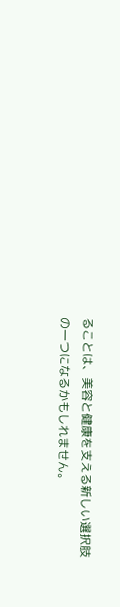ることは、美容と健康を支える新しい選択肢の一つになるかもしれません。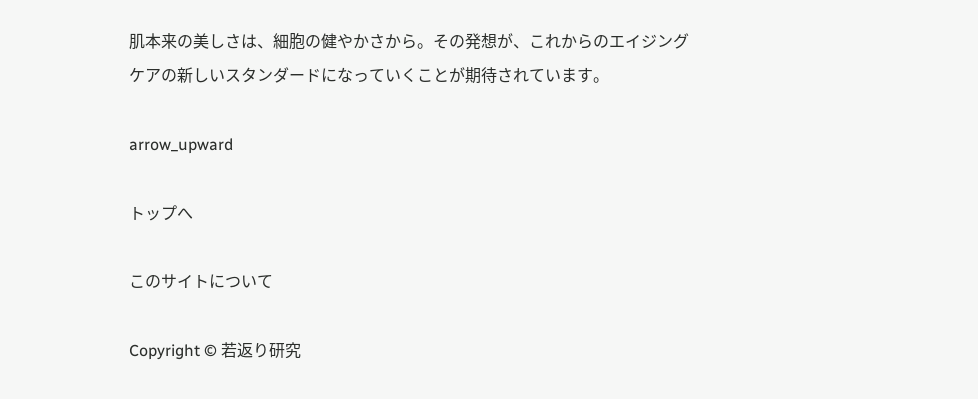肌本来の美しさは、細胞の健やかさから。その発想が、これからのエイジングケアの新しいスタンダードになっていくことが期待されています。

arrow_upward

トップへ

このサイトについて

Copyright © 若返り研究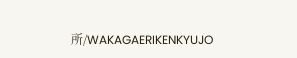所/WAKAGAERIKENKYUJO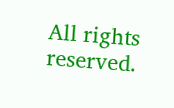All rights reserved.